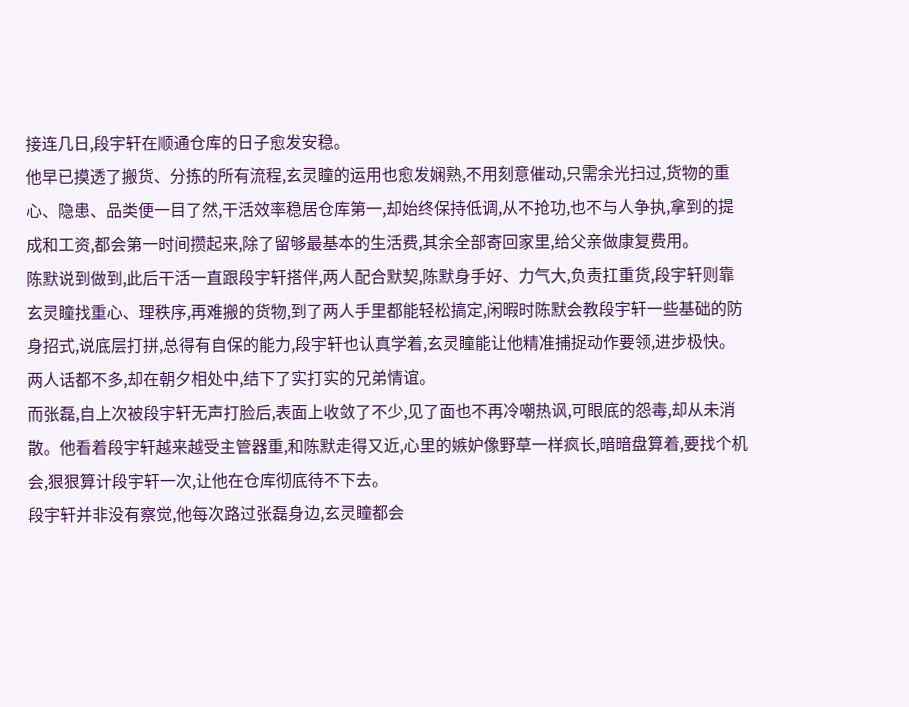接连几日,段宇轩在顺通仓库的日子愈发安稳。
他早已摸透了搬货、分拣的所有流程,玄灵瞳的运用也愈发娴熟,不用刻意催动,只需余光扫过,货物的重心、隐患、品类便一目了然,干活效率稳居仓库第一,却始终保持低调,从不抢功,也不与人争执,拿到的提成和工资,都会第一时间攒起来,除了留够最基本的生活费,其余全部寄回家里,给父亲做康复费用。
陈默说到做到,此后干活一直跟段宇轩搭伴,两人配合默契,陈默身手好、力气大,负责扛重货,段宇轩则靠玄灵瞳找重心、理秩序,再难搬的货物,到了两人手里都能轻松搞定,闲暇时陈默会教段宇轩一些基础的防身招式,说底层打拼,总得有自保的能力,段宇轩也认真学着,玄灵瞳能让他精准捕捉动作要领,进步极快。
两人话都不多,却在朝夕相处中,结下了实打实的兄弟情谊。
而张磊,自上次被段宇轩无声打脸后,表面上收敛了不少,见了面也不再冷嘲热讽,可眼底的怨毒,却从未消散。他看着段宇轩越来越受主管器重,和陈默走得又近,心里的嫉妒像野草一样疯长,暗暗盘算着,要找个机会,狠狠算计段宇轩一次,让他在仓库彻底待不下去。
段宇轩并非没有察觉,他每次路过张磊身边,玄灵瞳都会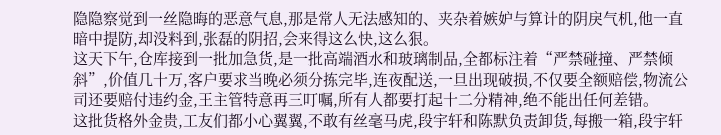隐隐察觉到一丝隐晦的恶意气息,那是常人无法感知的、夹杂着嫉妒与算计的阴戾气机,他一直暗中提防,却没料到,张磊的阴招,会来得这么快,这么狠。
这天下午,仓库接到一批加急货,是一批高端酒水和玻璃制品,全都标注着“严禁碰撞、严禁倾斜”,价值几十万,客户要求当晚必须分拣完毕,连夜配送,一旦出现破损,不仅要全额赔偿,物流公司还要赔付违约金,王主管特意再三叮嘱,所有人都要打起十二分精神,绝不能出任何差错。
这批货格外金贵,工友们都小心翼翼,不敢有丝毫马虎,段宇轩和陈默负责卸货,每搬一箱,段宇轩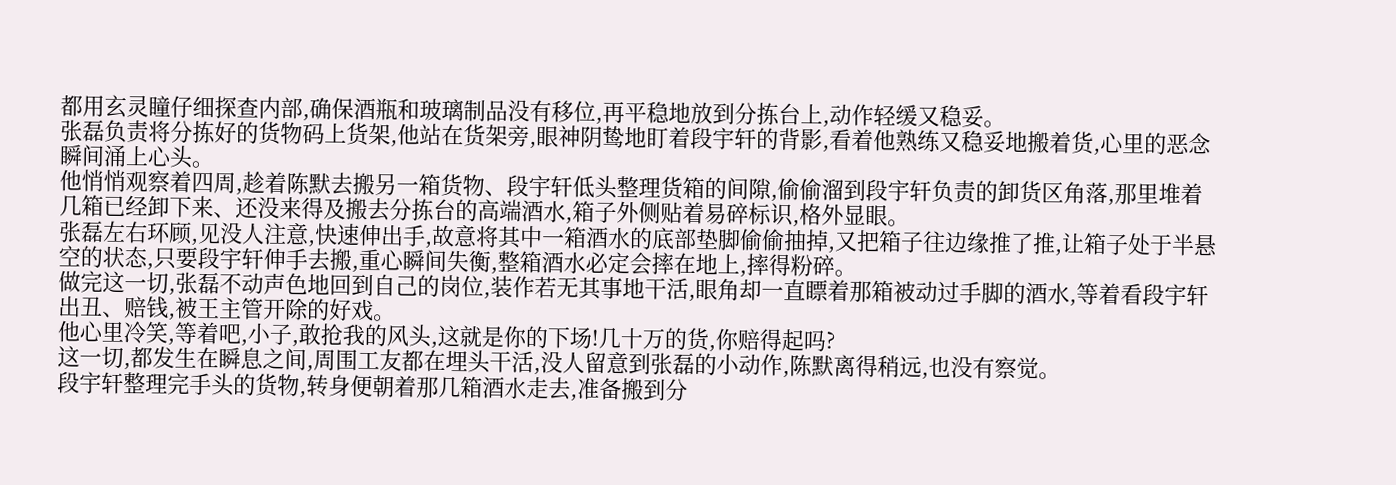都用玄灵瞳仔细探查内部,确保酒瓶和玻璃制品没有移位,再平稳地放到分拣台上,动作轻缓又稳妥。
张磊负责将分拣好的货物码上货架,他站在货架旁,眼神阴鸷地盯着段宇轩的背影,看着他熟练又稳妥地搬着货,心里的恶念瞬间涌上心头。
他悄悄观察着四周,趁着陈默去搬另一箱货物、段宇轩低头整理货箱的间隙,偷偷溜到段宇轩负责的卸货区角落,那里堆着几箱已经卸下来、还没来得及搬去分拣台的高端酒水,箱子外侧贴着易碎标识,格外显眼。
张磊左右环顾,见没人注意,快速伸出手,故意将其中一箱酒水的底部垫脚偷偷抽掉,又把箱子往边缘推了推,让箱子处于半悬空的状态,只要段宇轩伸手去搬,重心瞬间失衡,整箱酒水必定会摔在地上,摔得粉碎。
做完这一切,张磊不动声色地回到自己的岗位,装作若无其事地干活,眼角却一直瞟着那箱被动过手脚的酒水,等着看段宇轩出丑、赔钱,被王主管开除的好戏。
他心里冷笑,等着吧,小子,敢抢我的风头,这就是你的下场!几十万的货,你赔得起吗?
这一切,都发生在瞬息之间,周围工友都在埋头干活,没人留意到张磊的小动作,陈默离得稍远,也没有察觉。
段宇轩整理完手头的货物,转身便朝着那几箱酒水走去,准备搬到分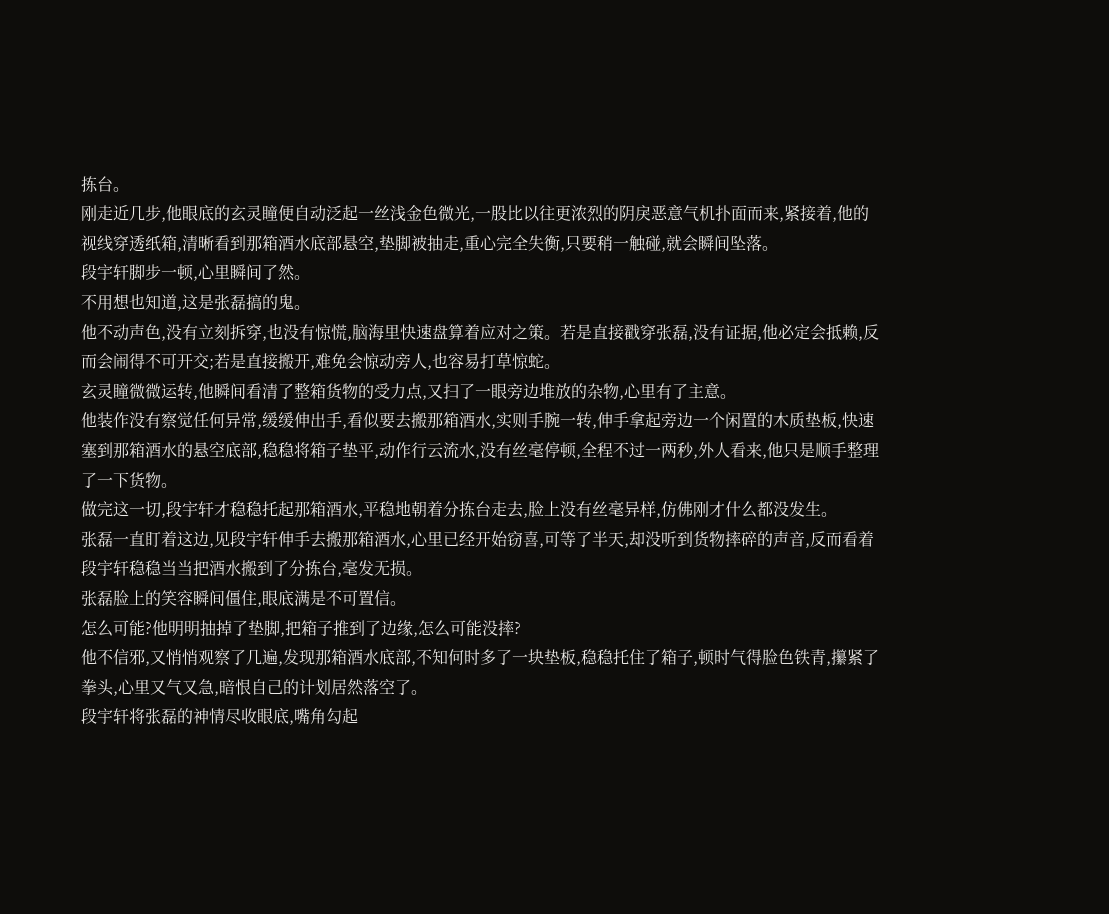拣台。
刚走近几步,他眼底的玄灵瞳便自动泛起一丝浅金色微光,一股比以往更浓烈的阴戾恶意气机扑面而来,紧接着,他的视线穿透纸箱,清晰看到那箱酒水底部悬空,垫脚被抽走,重心完全失衡,只要稍一触碰,就会瞬间坠落。
段宇轩脚步一顿,心里瞬间了然。
不用想也知道,这是张磊搞的鬼。
他不动声色,没有立刻拆穿,也没有惊慌,脑海里快速盘算着应对之策。若是直接戳穿张磊,没有证据,他必定会抵赖,反而会闹得不可开交;若是直接搬开,难免会惊动旁人,也容易打草惊蛇。
玄灵瞳微微运转,他瞬间看清了整箱货物的受力点,又扫了一眼旁边堆放的杂物,心里有了主意。
他装作没有察觉任何异常,缓缓伸出手,看似要去搬那箱酒水,实则手腕一转,伸手拿起旁边一个闲置的木质垫板,快速塞到那箱酒水的悬空底部,稳稳将箱子垫平,动作行云流水,没有丝毫停顿,全程不过一两秒,外人看来,他只是顺手整理了一下货物。
做完这一切,段宇轩才稳稳托起那箱酒水,平稳地朝着分拣台走去,脸上没有丝毫异样,仿佛刚才什么都没发生。
张磊一直盯着这边,见段宇轩伸手去搬那箱酒水,心里已经开始窃喜,可等了半天,却没听到货物摔碎的声音,反而看着段宇轩稳稳当当把酒水搬到了分拣台,毫发无损。
张磊脸上的笑容瞬间僵住,眼底满是不可置信。
怎么可能?他明明抽掉了垫脚,把箱子推到了边缘,怎么可能没摔?
他不信邪,又悄悄观察了几遍,发现那箱酒水底部,不知何时多了一块垫板,稳稳托住了箱子,顿时气得脸色铁青,攥紧了拳头,心里又气又急,暗恨自己的计划居然落空了。
段宇轩将张磊的神情尽收眼底,嘴角勾起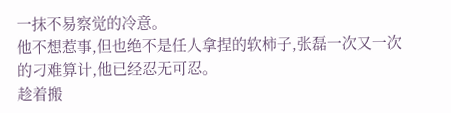一抹不易察觉的冷意。
他不想惹事,但也绝不是任人拿捏的软柿子,张磊一次又一次的刁难算计,他已经忍无可忍。
趁着搬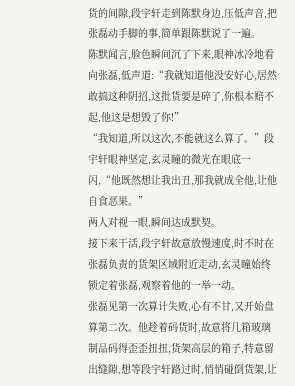货的间隙,段宇轩走到陈默身边,压低声音,把张磊动手脚的事,简单跟陈默说了一遍。
陈默闻言,脸色瞬间沉了下来,眼神冰冷地看向张磊,低声道:“我就知道他没安好心,居然敢搞这种阴招,这批货要是碎了,你根本赔不起,他这是想毁了你!”
“我知道,所以这次,不能就这么算了。”段宇轩眼神坚定,玄灵瞳的微光在眼底一闪,“他既然想让我出丑,那我就成全他,让他自食恶果。”
两人对视一眼,瞬间达成默契。
接下来干活,段宇轩故意放慢速度,时不时在张磊负责的货架区域附近走动,玄灵瞳始终锁定着张磊,观察着他的一举一动。
张磊见第一次算计失败,心有不甘,又开始盘算第二次。他趁着码货时,故意将几箱玻璃制品码得歪歪扭扭,货架高层的箱子,特意留出缝隙,想等段宇轩路过时,悄悄碰倒货架,让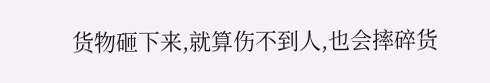货物砸下来,就算伤不到人,也会摔碎货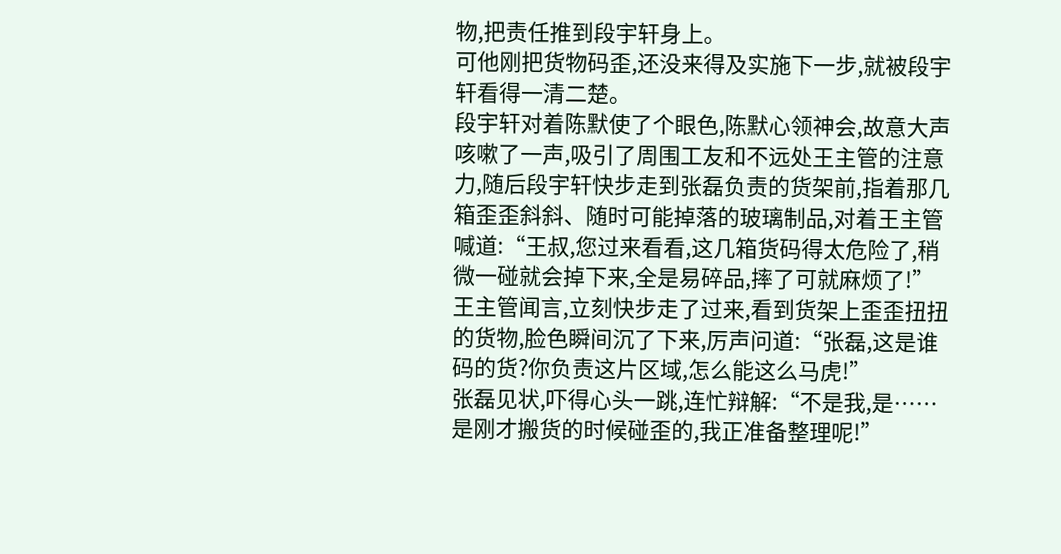物,把责任推到段宇轩身上。
可他刚把货物码歪,还没来得及实施下一步,就被段宇轩看得一清二楚。
段宇轩对着陈默使了个眼色,陈默心领神会,故意大声咳嗽了一声,吸引了周围工友和不远处王主管的注意力,随后段宇轩快步走到张磊负责的货架前,指着那几箱歪歪斜斜、随时可能掉落的玻璃制品,对着王主管喊道:“王叔,您过来看看,这几箱货码得太危险了,稍微一碰就会掉下来,全是易碎品,摔了可就麻烦了!”
王主管闻言,立刻快步走了过来,看到货架上歪歪扭扭的货物,脸色瞬间沉了下来,厉声问道:“张磊,这是谁码的货?你负责这片区域,怎么能这么马虎!”
张磊见状,吓得心头一跳,连忙辩解:“不是我,是……是刚才搬货的时候碰歪的,我正准备整理呢!”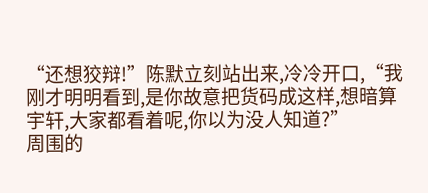“还想狡辩!”陈默立刻站出来,冷冷开口,“我刚才明明看到,是你故意把货码成这样,想暗算宇轩,大家都看着呢,你以为没人知道?”
周围的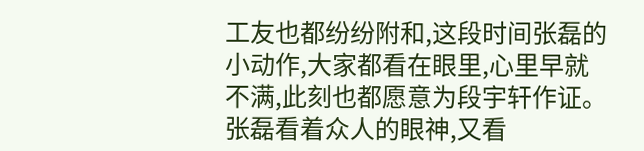工友也都纷纷附和,这段时间张磊的小动作,大家都看在眼里,心里早就不满,此刻也都愿意为段宇轩作证。
张磊看着众人的眼神,又看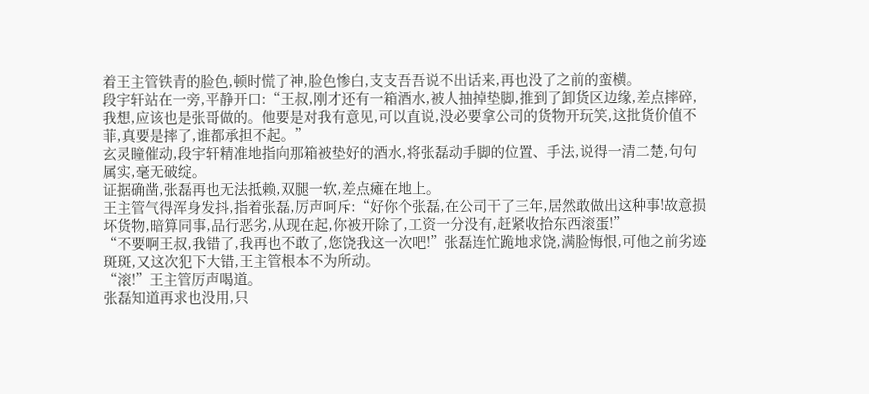着王主管铁青的脸色,顿时慌了神,脸色惨白,支支吾吾说不出话来,再也没了之前的蛮横。
段宇轩站在一旁,平静开口:“王叔,刚才还有一箱酒水,被人抽掉垫脚,推到了卸货区边缘,差点摔碎,我想,应该也是张哥做的。他要是对我有意见,可以直说,没必要拿公司的货物开玩笑,这批货价值不菲,真要是摔了,谁都承担不起。”
玄灵瞳催动,段宇轩精准地指向那箱被垫好的酒水,将张磊动手脚的位置、手法,说得一清二楚,句句属实,毫无破绽。
证据确凿,张磊再也无法抵赖,双腿一软,差点瘫在地上。
王主管气得浑身发抖,指着张磊,厉声呵斥:“好你个张磊,在公司干了三年,居然敢做出这种事!故意损坏货物,暗算同事,品行恶劣,从现在起,你被开除了,工资一分没有,赶紧收拾东西滚蛋!”
“不要啊王叔,我错了,我再也不敢了,您饶我这一次吧!”张磊连忙跪地求饶,满脸悔恨,可他之前劣迹斑斑,又这次犯下大错,王主管根本不为所动。
“滚!”王主管厉声喝道。
张磊知道再求也没用,只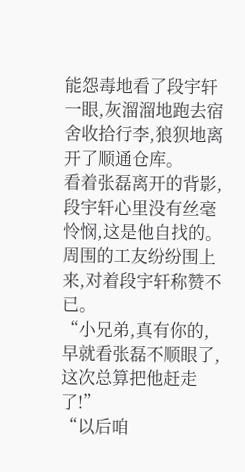能怨毒地看了段宇轩一眼,灰溜溜地跑去宿舍收拾行李,狼狈地离开了顺通仓库。
看着张磊离开的背影,段宇轩心里没有丝毫怜悯,这是他自找的。
周围的工友纷纷围上来,对着段宇轩称赞不已。
“小兄弟,真有你的,早就看张磊不顺眼了,这次总算把他赶走了!”
“以后咱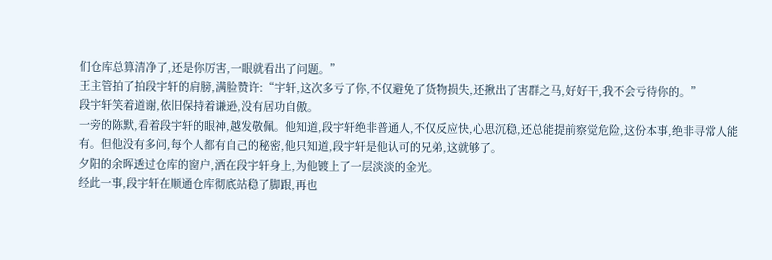们仓库总算清净了,还是你厉害,一眼就看出了问题。”
王主管拍了拍段宇轩的肩膀,满脸赞许:“宇轩,这次多亏了你,不仅避免了货物损失,还揪出了害群之马,好好干,我不会亏待你的。”
段宇轩笑着道谢,依旧保持着谦逊,没有居功自傲。
一旁的陈默,看着段宇轩的眼神,越发敬佩。他知道,段宇轩绝非普通人,不仅反应快,心思沉稳,还总能提前察觉危险,这份本事,绝非寻常人能有。但他没有多问,每个人都有自己的秘密,他只知道,段宇轩是他认可的兄弟,这就够了。
夕阳的余晖透过仓库的窗户,洒在段宇轩身上,为他镀上了一层淡淡的金光。
经此一事,段宇轩在顺通仓库彻底站稳了脚跟,再也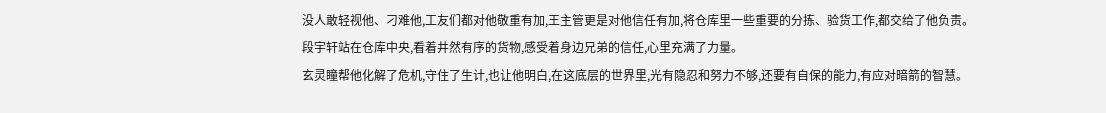没人敢轻视他、刁难他,工友们都对他敬重有加,王主管更是对他信任有加,将仓库里一些重要的分拣、验货工作,都交给了他负责。
段宇轩站在仓库中央,看着井然有序的货物,感受着身边兄弟的信任,心里充满了力量。
玄灵瞳帮他化解了危机,守住了生计,也让他明白,在这底层的世界里,光有隐忍和努力不够,还要有自保的能力,有应对暗箭的智慧。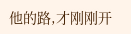他的路,才刚刚开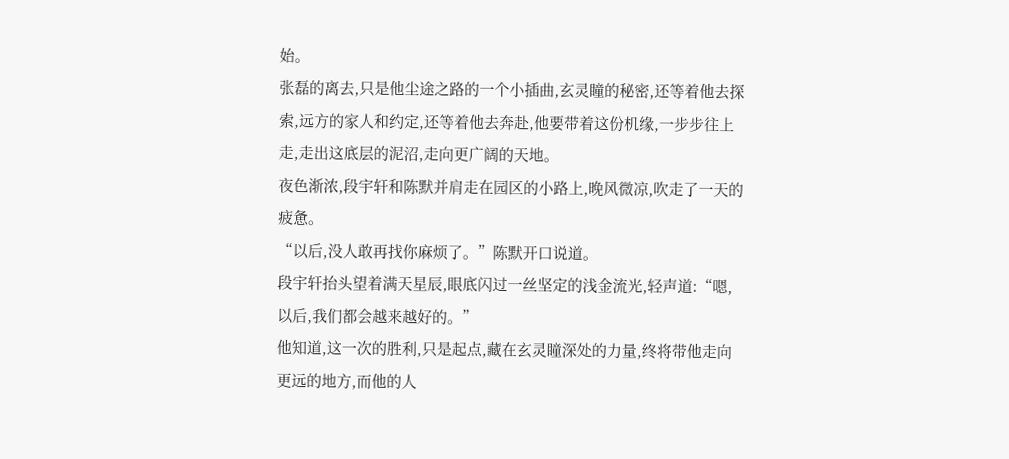始。
张磊的离去,只是他尘途之路的一个小插曲,玄灵瞳的秘密,还等着他去探索,远方的家人和约定,还等着他去奔赴,他要带着这份机缘,一步步往上走,走出这底层的泥沼,走向更广阔的天地。
夜色渐浓,段宇轩和陈默并肩走在园区的小路上,晚风微凉,吹走了一天的疲惫。
“以后,没人敢再找你麻烦了。”陈默开口说道。
段宇轩抬头望着满天星辰,眼底闪过一丝坚定的浅金流光,轻声道:“嗯,以后,我们都会越来越好的。”
他知道,这一次的胜利,只是起点,藏在玄灵瞳深处的力量,终将带他走向更远的地方,而他的人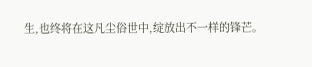生,也终将在这凡尘俗世中,绽放出不一样的锋芒。